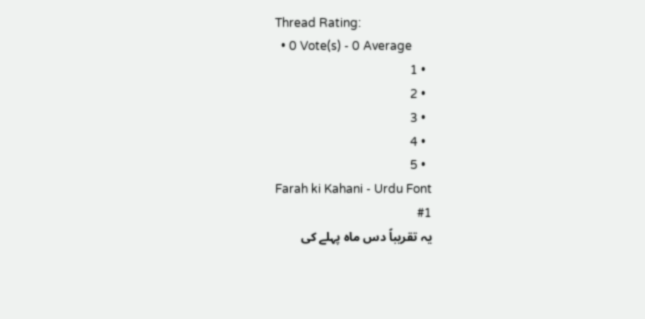Thread Rating:
  • 0 Vote(s) - 0 Average
  • 1
  • 2
  • 3
  • 4
  • 5
Farah ki Kahani - Urdu Font
#1
یہ تقریباً دس ماہ پہلے کی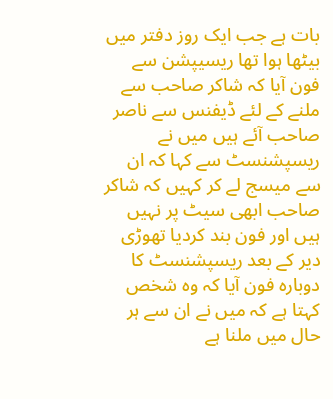بات ہے جب ایک روز دفتر میں بیٹھا ہوا تھا ریسیپشن سے فون آیا کہ شاکر صاحب سے ملنے کے لئے ڈیفنس سے ناصر صاحب آئے ہیں میں نے ریسپشنسٹ سے کہا کہ ان سے میسج لے کر کہیں کہ شاکر صاحب ابھی سیٹ پر نہیں ہیں اور فون بند کردیا تھوڑی دیر کے بعد ریسپشنسٹ کا دوبارہ فون آیا کہ وہ شخص کہتا ہے کہ میں نے ان سے ہر حال میں ملنا ہے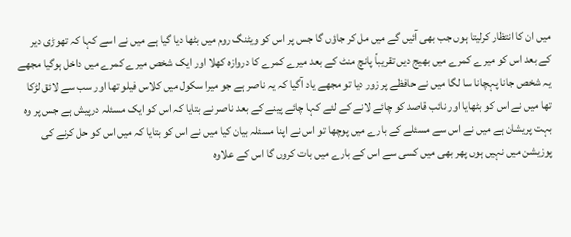میں ان کا انتظار کرلیتا ہوں جب بھی آئیں گے میں مل کر جاؤں گا جس پر اس کو ویٹنگ روم میں بٹھا دیا گیا ہے میں نے اسے کہا کہ تھوڑی دیر کے بعد اس کو میرے کمرے میں بھیج دیں تقریباً پانچ منٹ کے بعد میرے کمرے کا دروازہ کھلا اور ایک شخص میرے کمرے میں داخل ہوگیا مجھے یہ شخص جانا پہچانا سا لگا میں نے حافظے پر زور دیا تو مجھے یاد آگیا کہ یہ ناصر ہے جو میرا سکول میں کلاس فیلو تھا اور سب سے لائق لڑکا تھا میں نے اس کو بٹھایا اور نائب قاصد کو چائے لانے کے لئے کہا چائے پینے کے بعد ناصر نے بتایا کہ اس کو ایک مسئلہ درپیش ہے جس پر وہ بہت پریشان ہے میں نے اس سے مسئلے کے بارے میں پوچھا تو اس نے اپنا مسئلہ بیان کیا میں نے اس کو بتایا کہ میں اس کو حل کرنے کی پوزیشن میں نہیں ہوں پھر بھی میں کسی سے اس کے بارے میں بات کروں گا اس کے علاوہ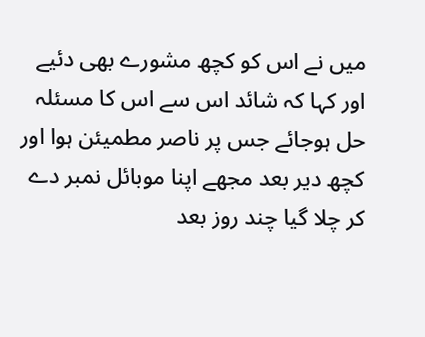میں نے اس کو کچھ مشورے بھی دئیے اور کہا کہ شائد اس سے اس کا مسئلہ حل ہوجائے جس پر ناصر مطمیئن ہوا اور کچھ دیر بعد مجھے اپنا موبائل نمبر دے کر چلا گیا چند روز بعد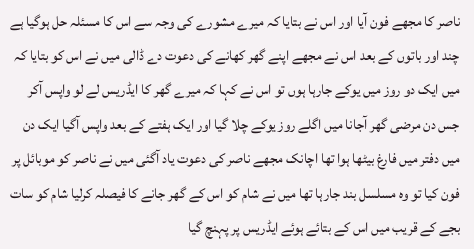ناصر کا مجھے فون آیا اور اس نے بتایا کہ میرے مشورے کی وجہ سے اس کا مسئلہ حل ہوگیا ہے چند اور باتوں کے بعد اس نے مجھے اپنے گھر کھانے کی دعوت دے ڈالی میں نے اس کو بتایا کہ میں ایک دو روز میں یوکے جارہا ہوں تو اس نے کہا کہ میرے گھر کا ایڈریس لے لو واپس آکر جس دن مرضی گھر آجانا میں اگلے روز یوکے چلا گیا اور ایک ہفتے کے بعد واپس آگیا ایک دن میں دفتر میں فارغ بیٹھا ہوا تھا اچانک مجھے ناصر کی دعوت یاد آگئی میں نے ناصر کو موبائل پر فون کیا تو وہ مسلسل بند جارہا تھا میں نے شام کو اس کے گھر جانے کا فیصلہ کرلیا شام کو سات بجے کے قریب میں اس کے بتائے ہوئے ایڈریس پر پہنچ گیا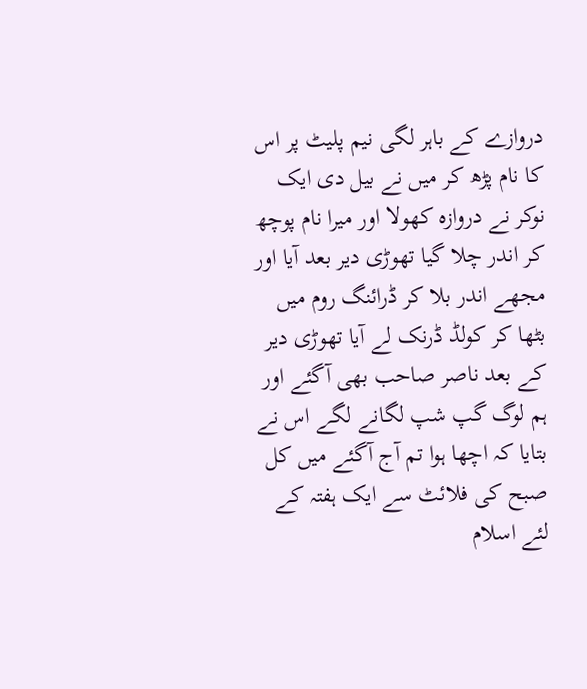دروازے کے باہر لگی نیم پلیٹ پر اس کا نام پڑھ کر میں نے بیل دی ایک نوکر نے دروازہ کھولا اور میرا نام پوچھ کر اندر چلا گیا تھوڑی دیر بعد آیا اور مجھے اندر بلا کر ڈرائنگ روم میں بٹھا کر کولڈ ڈرنک لے آیا تھوڑی دیر کے بعد ناصر صاحب بھی آگئے اور ہم لوگ گپ شپ لگانے لگے اس نے بتایا کہ اچھا ہوا تم آج آگئے میں کل صبح کی فلائٹ سے ایک ہفتہ کے لئے اسلام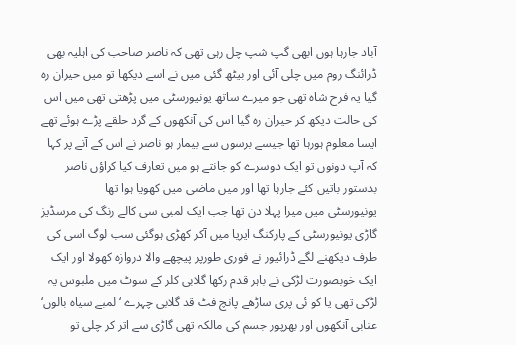آباد جارہا ہوں ابھی گپ شپ چل رہی تھی کہ ناصر صاحب کی اہلیہ بھی ڈرائنگ روم میں چلی آئی اور بیٹھ گئی میں نے اسے دیکھا تو میں حیران رہ گیا یہ فرح شاہ تھی جو میرے ساتھ یونیورسٹی میں پڑھتی تھی میں اس کی حالت دیکھ کر حیران رہ گیا اس کی آنکھوں کے گرد حلقے پڑے ہوئے تھے ایسا معلوم ہورہا تھا جیسے برسوں سے بیمار ہو ناصر نے اس کے آنے پر کہا کہ آپ دونوں تو ایک دوسرے کو جانتے ہو میں تعارف کیا کراؤں ناصر بدستور باتیں کئے جارہا تھا اور میں ماضی میں کھویا ہوا تھا
یونیورسٹی میں میرا پہلا دن تھا جب ایک لمبی سی کالے رنگ کی مرسڈیز گاڑی یونیورسٹی کے پارکنگ ایریا میں آکر کھڑی ہوگئی سب لوگ اسی کی طرف دیکھنے لگے ڈرائیور نے فوری طورپر پیچھے والا دروازہ کھولا اور ایک ایک خوبصورت لڑکی نے باہر قدم رکھا گلابی کلر کے سوٹ میں ملبوس یہ لڑکی تھی یا کو ئی پری ساڑھے پانچ فٹ قد گلابی چہرے ‘ لمبے سیاہ بالوں‘ عنابی آنکھوں اور بھرپور جسم کی مالکہ تھی گاڑی سے اتر کر چلی تو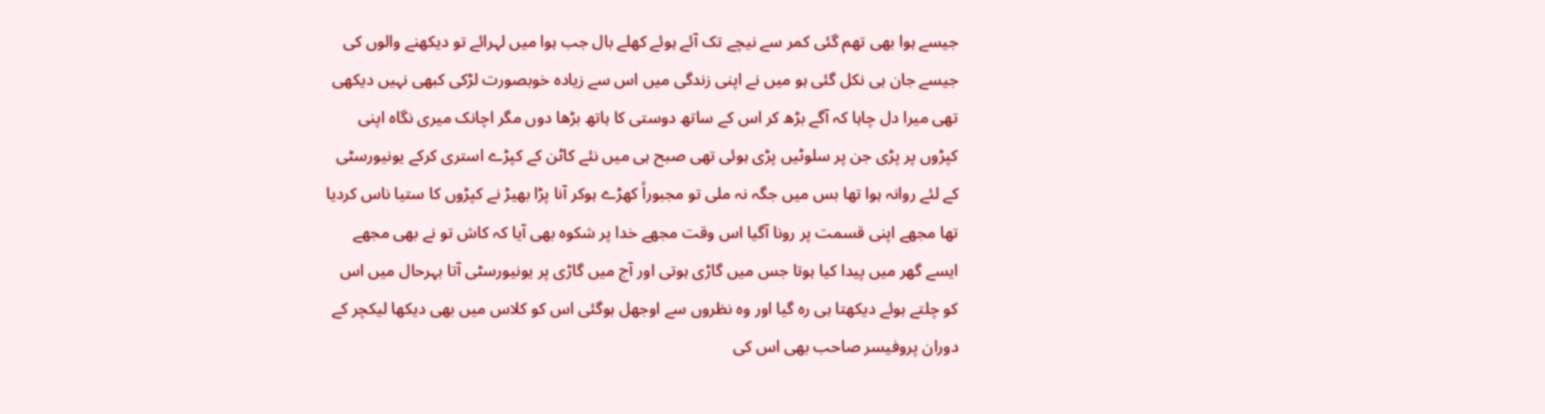جیسے ہوا بھی تھم گئی کمر سے نیچے تک آئے ہوئے کھلے بال جب ہوا میں لہرائے تو دیکھنے والوں کی جیسے جان ہی نکل گئی ہو میں نے اپنی زندگی میں اس سے زیادہ خوبصورت لڑکی کبھی نہیں دیکھی تھی میرا دل چاہا کہ آگے بڑھ کر اس کے ساتھ دوستی کا ہاتھ بڑھا دوں مگر اچانک میری نگاہ اپنی کپڑوں پر پڑی جن پر سلوٹیں پڑی ہوئی تھی صبح ہی میں نئے کاٹن کے کپڑے استری کرکے یونیورسٹی کے لئے روانہ ہوا تھا بس میں جگہ نہ ملی تو مجبوراً کھڑے ہوکر آنا پڑا بھیڑ نے کپڑوں کا ستیا ناس کردیا تھا مجھے اپنی قسمت پر رونا آگیا اس وقت مجھے خدا پر شکوہ بھی آیا کہ کاش تو نے بھی مجھے ایسے گھر میں پیدا کیا ہوتا جس میں گاڑی ہوتی اور آج میں گاڑی پر یونیورسٹی آتا بہرحال میں اس کو چلتے ہوئے دیکھتا ہی رہ گیا اور وہ نظروں سے اوجھل ہوگئی اس کو کلاس میں بھی دیکھا لیکچر کے دوران پروفیسر صاحب بھی اس کی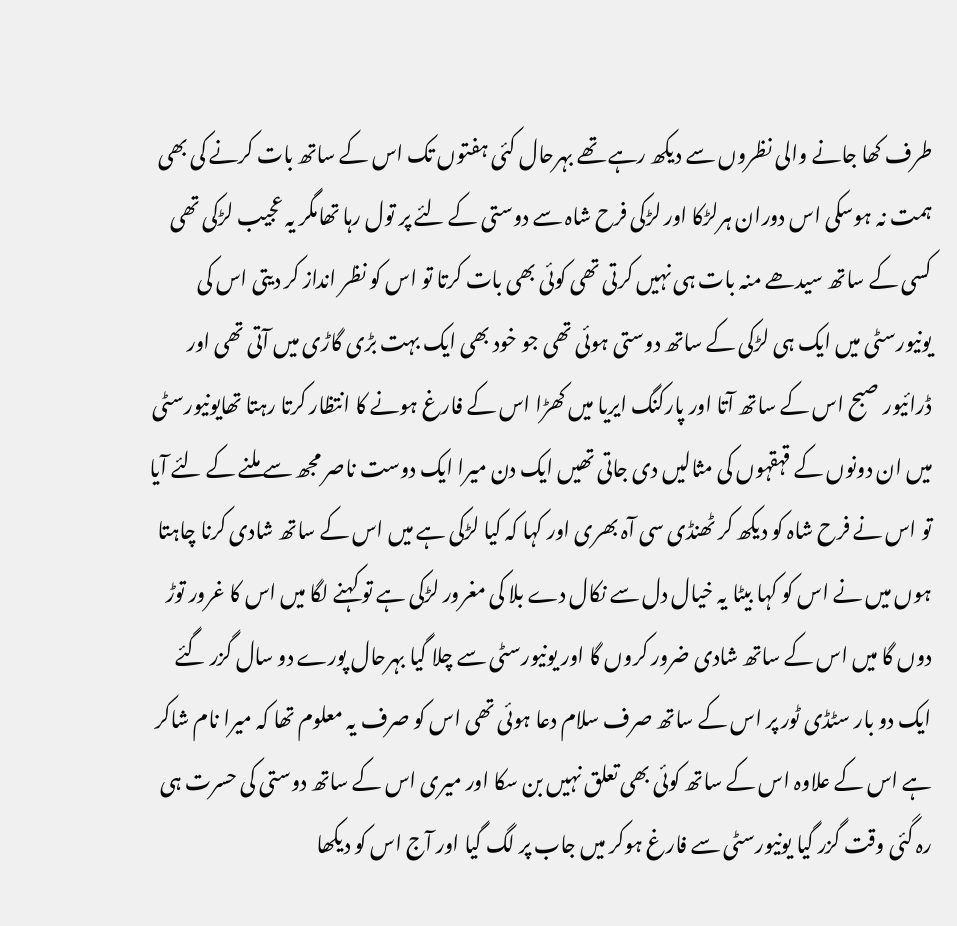طرف کھا جانے والی نظروں سے دیکھ رہے تھے بہرحال کئی ہفتوں تک اس کے ساتھ بات کرنے کی بھی ہمت نہ ہوسکی اس دوران ہرلڑکا اور لڑکی فرح شاہ سے دوستی کے لئے پر تول رہا تھامگر یہ عجیب لڑکی تھی کسی کے ساتھ سیدھے منہ بات ہی نہیں کرتی تھی کوئی بھی بات کرتا تو اس کو نظر انداز کر دیتی اس کی یونیورسٹی میں ایک ہی لڑکی کے ساتھ دوستی ہوئی تھی جو خود بھی ایک بہت بڑی گاڑی میں آتی تھی اور ڈرائیور صبح اس کے ساتھ آتا اور پارکنگ ایریا میں کھڑا اس کے فارغ ہونے کا انتظار کرتا رہتا تھایونیورسٹی میں ان دونوں کے قہقہوں کی مثالیں دی جاتی تھیں ایک دن میرا ایک دوست ناصر مجھ سے ملنے کے لئے آیا تو اس نے فرح شاہ کو دیکھ کر ٹھنڈی سی آہ بھری اور کہا کہ کیا لڑکی ہے میں اس کے ساتھ شادی کرنا چاہتا ہوں میں نے اس کو کہا بیٹا یہ خیال دل سے نکال دے بلا کی مغرور لڑکی ہے تو کہنے لگا میں اس کا غرور توڑ دوں گا میں اس کے ساتھ شادی ضرور کروں گا اور یونیورسٹی سے چلا گیا بہرحال پورے دو سال گزر گئے ایک دو بار سٹڈی ٹور پر اس کے ساتھ صرف سلام دعا ہوئی تھی اس کو صرف یہ معلوم تھا کہ میرا نام شاکر ہے اس کے علاوہ اس کے ساتھ کوئی بھی تعلق نہیں بن سکا اور میری اس کے ساتھ دوستی کی حسرت ہی رہ گئی وقت گزر گیا یونیورسٹی سے فارغ ہوکر میں جاب پر لگ گیا اور آج اس کو دیکھا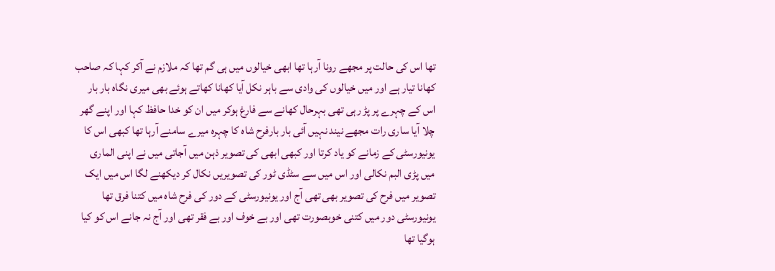تھا اس کی حالت پر مجھے رونا آرہا تھا ابھی خیالوں میں ہی گم تھا کہ ملازم نے آکر کہا کہ صاحب کھانا تیار ہے اور میں خیالوں کی وادی سے باہر نکل آیا کھانا کھاتے ہوئے بھی میری نگاہ بار بار اس کے چہرے پر پڑ رہی تھی بہرحال کھانے سے فارغ ہوکر میں ان کو خدا حافظ کہا اور اپنے گھر چلا آیا ساری رات مجھے نیند نہیں آئی بار بارفرح شاہ کا چہرہ میرے سامنے آرہا تھا کبھی اس کا یونیورسٹی کے زمانے کو یاد کرتا اور کبھی ابھی کی تصویر ذہن میں آجاتی میں نے اپنی الماری میں پڑی البم نکالی اور اس میں سے سٹڈی ٹور کی تصویریں نکال کر دیکھنے لگا اس میں ایک تصویر میں فرح کی تصویر بھی تھی آج اور یونیورسٹی کے دور کی فرح شاہ میں کتنا فرق تھا یونیورسٹی دور میں کتنی خوبصورت تھی اور بے خوف اور بے فقر تھی اور آج نہ جانے اس کو کیا ہوگیا تھا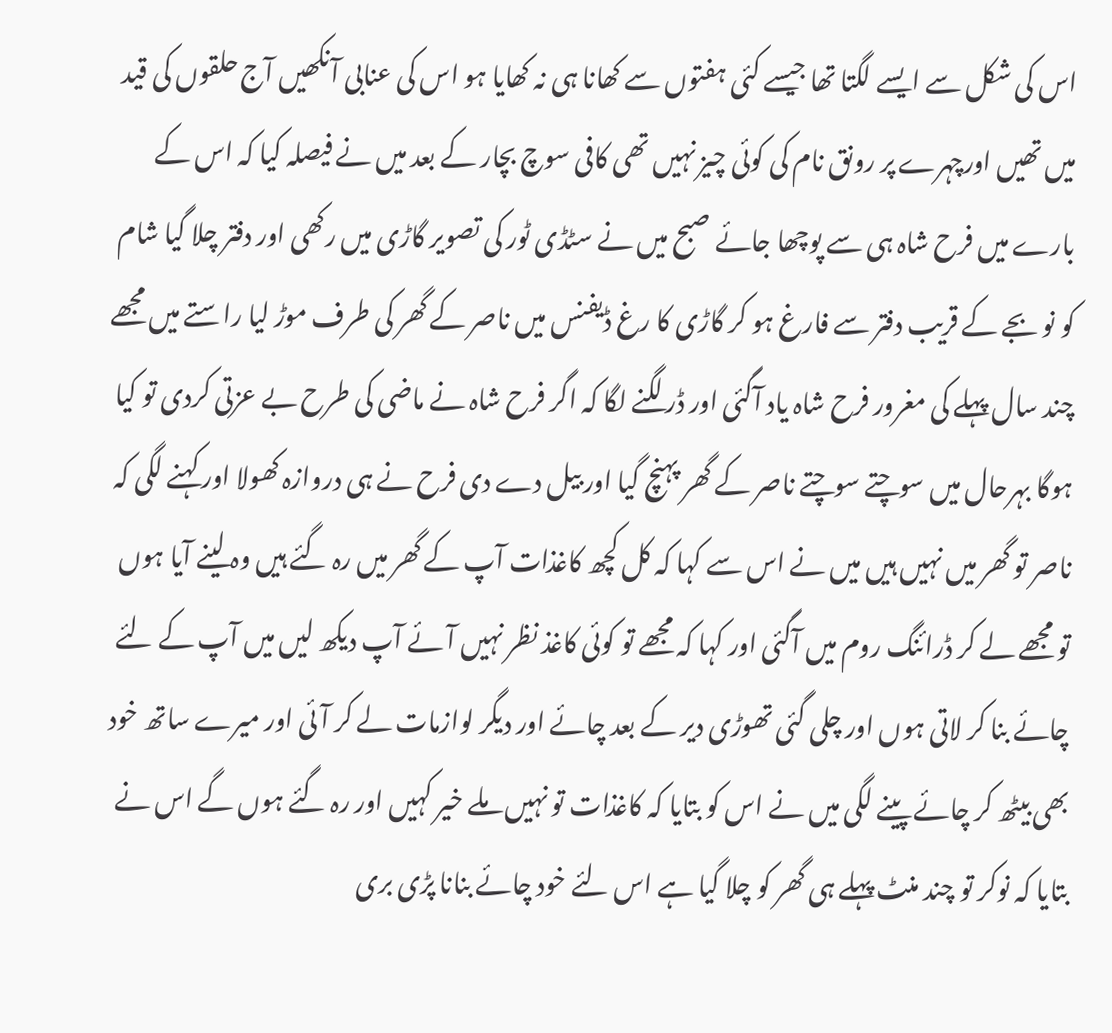اس کی شکل سے ایسے لگتا تھا جیسے کئی ہفتوں سے کھانا ہی نہ کھایا ہو اس کی عنابی آنکھیں آج حلقوں کی قید میں تھیں اورچہرے پر رونق نام کی کوئی چیز نہیں تھی کافی سوچ بچار کے بعد میں نے فیصلہ کیا کہ اس کے بارے میں فرح شاہ ہی سے پوچھا جائے صبح میں نے سٹڈی ٹور کی تصویر گاڑی میں رکھی اور دفتر چلا گیا شام کو نو بجے کے قریب دفتر سے فارغ ہو کر گاڑی کا رغ ڈیفنس میں ناصر کے گھر کی طرف موڑ لیا راستے میں مجھے چند سال پہلے کی مغرور فرح شاہ یاد آگئی اور ڈر لگنے لگا کہ اگر فرح شاہ نے ماضی کی طرح بے عزتی کردی تو کیا ہوگا بہرحال میں سوچتے سوچتے ناصر کے گھر پہنچ گیا اور بیل دے دی فرح نے ہی دروازہ کھولا اور کہنے لگی کہ ناصر تو گھر میں نہیں ہیں میں نے اس سے کہا کہ کل کچھ کاغذات آپ کے گھر میں رہ گئے ہیں وہ لینے آیا ہوں تو مجھے لے کر ڈرائنگ روم میں آگئی اور کہا کہ مجھے تو کوئی کاغذ نظر نہیں آئے آپ دیکھ لیں میں آپ کے لئے چائے بنا کر لاتی ہوں اور چلی گئی تھوڑی دیر کے بعد چائے اور دیگر لوازمات لے کر آئی اور میرے ساتھ خود بھی بیٹھ کر چائے پینے لگی میں نے اس کو بتایا کہ کاغذات تو نہیں ملے خیر کہیں اور رہ گئے ہوں گے اس نے بتایا کہ نوکر تو چند منٹ پہلے ہی گھر کو چلا گیا ہے اس لئے خود چائے بنانا پڑی بری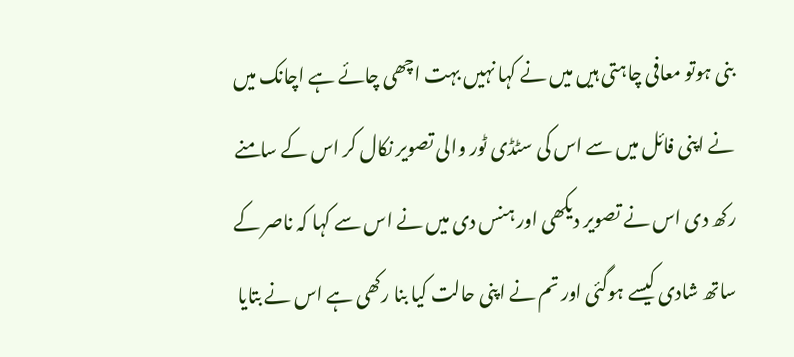بنی ہوتو معافی چاہتی ہیں میں نے کہا نہیں بہت اچھی چائے ہے اچانک میں نے اپنی فائل میں سے اس کی سٹڈی ٹور والی تصویر نکال کر اس کے سامنے رکھ دی اس نے تصویر دیکھی اور ہنس دی میں نے اس سے کہا کہ ناصر کے ساتھ شادی کیسے ہوگئی اور تم نے اپنی حالت کیا بنا رکھی ہے اس نے بتایا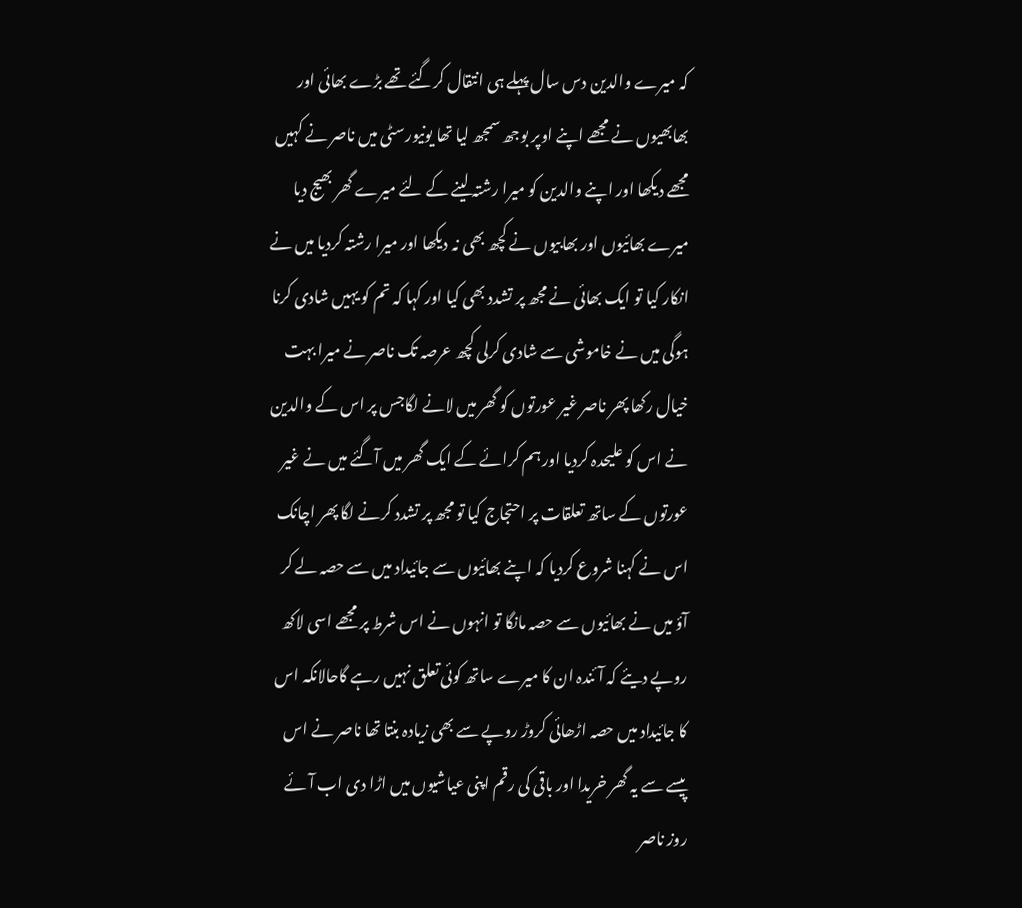کہ میرے والدین دس سال پہلے ہی انتقال کرگئے تھے بڑے بھائی اور بھابھیوں نے مجھے اپنے اوپر بوجھ سمجھ لیا تھا یونیورسٹی میں ناصر نے کہیں مجھے دیکھا اور اپنے والدین کو میرا رشتہ لینے کے لئے میرے گھر بھیج دیا میرے بھائیوں اور بھابیوں نے کچھ بھی نہ دیکھا اور میرا رشتہ کردیا میں نے انکار کیا تو ایک بھائی نے مجھ پر تشدد بھی کیا اور کہا کہ تم کو یہیں شادی کرنا ہوگی میں نے خاموشی سے شادی کرلی کچھ عرصہ تک ناصر نے میرا بہت خیال رکھا پھر ناصر غیر عورتوں کو گھر میں لانے لگاجس پر اس کے والدین نے اس کو علیحدہ کردیا اور ہم کرائے کے ایک گھر میں آگئے میں نے غیر عورتوں کے ساتھ تعلقات پر احتجاج کیا تو مجھ پر تشدد کرنے لگا پھر اچانک اس نے کہنا شروع کردیا کہ اپنے بھائیوں سے جائیداد میں سے حصہ لے کر آؤ میں نے بھائیوں سے حصہ مانگا تو انہوں نے اس شرط پر مجھے اسی لاکھ روپے دیئے کہ آئندہ ان کا میرے ساتھ کوئی تعلق نہیں رہے گاحالانکہ اس کا جائیداد میں حصہ اڑھائی کروڑ روپے سے بھی زیادہ بنتا تھا ناصر نے اس پیسے سے یہ گھر خریدا اور باقی کی رقم اپنی عیاشیوں میں اڑا دی اب آئے روز ناصر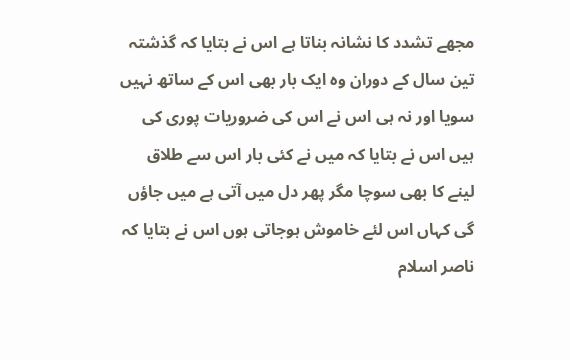مجھے تشدد کا نشانہ بناتا ہے اس نے بتایا کہ گذشتہ تین سال کے دوران وہ ایک بار بھی اس کے ساتھ نہیں سویا اور نہ ہی اس نے اس کی ضروریات پوری کی ہیں اس نے بتایا کہ میں نے کئی بار اس سے طلاق لینے کا بھی سوچا مگر پھر دل میں آتی ہے میں جاؤں گی کہاں اس لئے خاموش ہوجاتی ہوں اس نے بتایا کہ ناصر اسلام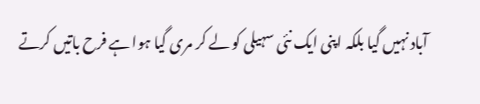آباد نہیں گیا بلکہ اپنی ایک نئی سہیلی کو لے کر مری گیا ہوا ہے فرح باتیں کرتے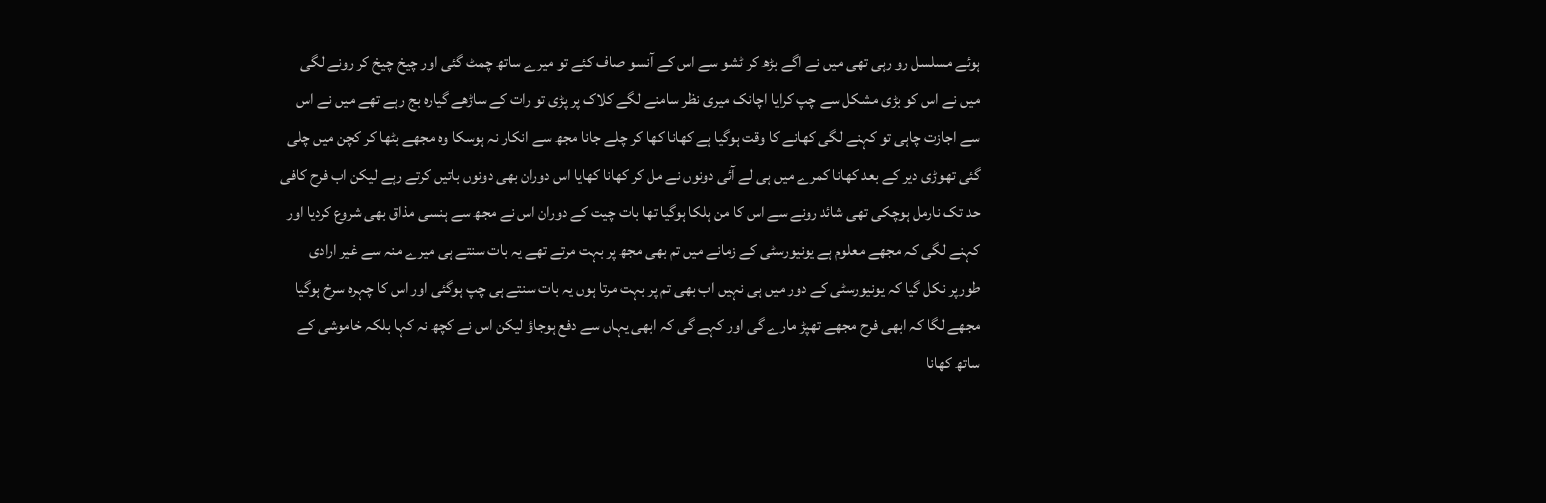ہوئے مسلسل رو رہی تھی میں نے اگے بڑھ کر ٹشو سے اس کے آنسو صاف کئے تو میرے ساتھ چمٹ گئی اور چیخ چیخ کر رونے لگی میں نے اس کو بڑی مشکل سے چپ کرایا اچانک میری نظر سامنے لگے کلاک پر پڑی تو رات کے ساڑھے گیارہ بج رہے تھے میں نے اس سے اجازت چاہی تو کہنے لگی کھانے کا وقت ہوگیا ہے کھانا کھا کر چلے جانا مجھ سے انکار نہ ہوسکا وہ مجھے بٹھا کر کچن میں چلی گئی تھوڑی دیر کے بعد کھانا کمرے میں ہی لے آئی دونوں نے مل کر کھانا کھایا اس دوران بھی دونوں باتیں کرتے رہے لیکن اب فرح کافی حد تک نارمل ہوچکی تھی شائد رونے سے اس کا من ہلکا ہوگیا تھا بات چیت کے دوران اس نے مجھ سے ہنسی مذاق بھی شروع کردیا اور کہنے لگی کہ مجھے معلوم ہے یونیورسٹی کے زمانے میں تم بھی مجھ پر بہت مرتے تھے یہ بات سنتے ہی میرے منہ سے غیر ارادی طورپر نکل گیا کہ یونیورسٹی کے دور میں ہی نہیں اب بھی تم پر بہت مرتا ہوں یہ بات سنتے ہی چپ ہوگئی اور اس کا چہرہ سرخ ہوگیا مجھے لگا کہ ابھی فرح مجھے تھپڑ مارے گی اور کہے گی کہ ابھی یہاں سے دفع ہوجاؤ لیکن اس نے کچھ نہ کہا بلکہ خاموشی کے ساتھ کھانا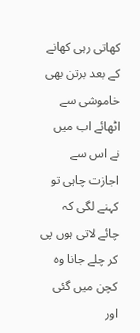کھاتی رہی کھانے کے بعد برتن بھی خاموشی سے اٹھائے اب میں نے اس سے اجازت چاہی تو کہنے لگی کہ چائے لاتی ہوں پی کر چلے جانا وہ کچن میں گئی اور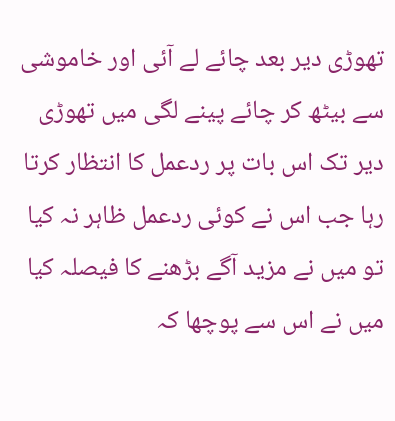تھوڑی دیر بعد چائے لے آئی اور خاموشی سے بیٹھ کر چائے پینے لگی میں تھوڑی دیر تک اس بات پر ردعمل کا انتظار کرتا رہا جب اس نے کوئی ردعمل ظاہر نہ کیا تو میں نے مزید آگے بڑھنے کا فیصلہ کیا میں نے اس سے پوچھا کہ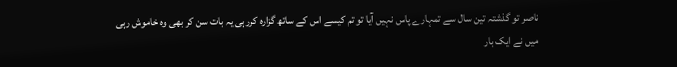ناصر تو گذشتہ تین سال سے تمہارے پاس نہیں آیا تو تم کیسے اس کے ساتھ گزارہ کررہی یہ بات سن کر بھی وہ خاموش رہی میں نے ایک بار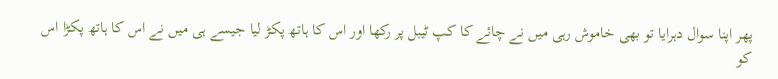پھر اپنا سوال دہرایا تو بھی خاموش رہی میں نے چائے کا کپ ٹیبل پر رکھا اور اس کا ہاتھ پکڑ لیا جیسے ہی میں نے اس کا ہاتھ پکڑا اس کو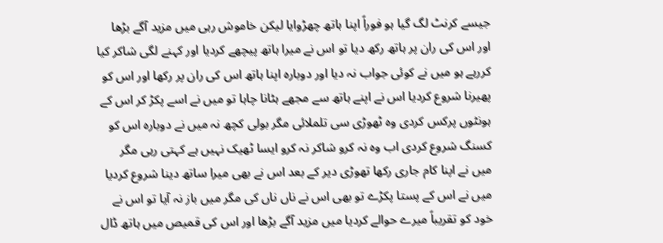جیسے کرنٹ لگ گیا ہو فوراً اپنا ہاتھ چھڑوایا لیکن خاموش رہی میں مزید آگے بڑھا اور اس کی ران پر ہاتھ رکھ دیا تو اس نے میرا ہاتھ پیچھے کردیا اور کہنے لگی شاکر کیا کررہے ہو میں نے کوئی جواب نہ دیا اور دوبارہ اپنا ہاتھ اس کی ران پر رکھا اور اس کو پھیرنا شروع کردیا اس نے اپنے ہاتھ سے مجھے ہٹانا چاہا تو میں نے اسے پکڑ کر اس کے ہونٹوں پرکس کردی وہ ٹھوڑی سی تلملائی مگر بولی کچھ نہ میں نے دوبارہ اس کو کسنگ شروع کردی اب وہ نہ کرو شاکر نہ کرو ایسا ٹھیک نہیں ہے کہتی رہی مگر میں نے اپنا کام جاری رکھا تھوڑی دیر کے بعد اس نے بھی میرا ساتھ دینا شروع کردیا میں نے اس کے پستا پکڑے تو بھی اس نے ناں ناں کی مگر میں باز نہ آیا تو اس نے خود کو تقریباً میرے حوالے کردیا میں مزید آگے بڑھا اور اس کی قمیص میں ہاتھ ڈال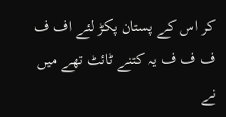کر اس کے پستان پکڑ لئے اف ف ف ف ف یہ کتنے ٹائٹ تھے میں نے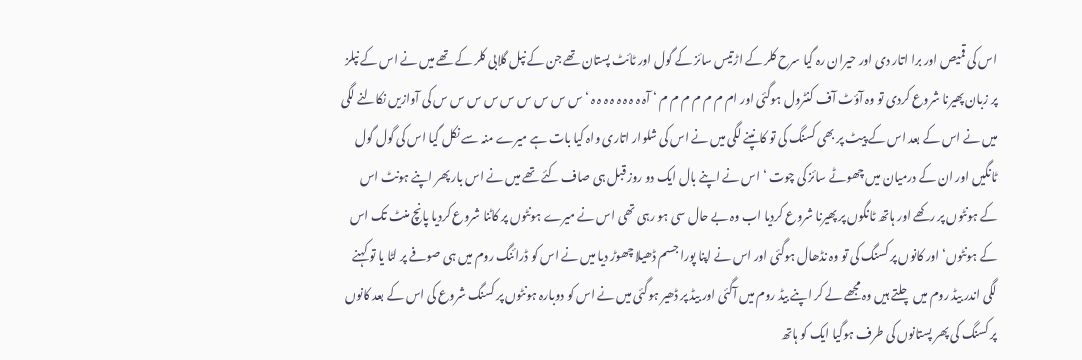اس کی قمیص اور برا اتار دی اور حیران رہ گیا سرح کلر کے اڑتیس سائز کے گول اور ٹائٹ پستان تھے جن کے نپل گلابی کلر کے تھے میں نے اس کے نپلز پر زبان پھیرنا شروع کردی تو وہ آؤٹ آف کنٹرول ہوگئی اور ام م م م م م م ‘ آہ ہ ہ ہ ہ ہ ہ ہ ہ ‘ س س س س س س س س س کی آوازیں نکالنے لگی میں نے اس کے بعد اس کے پیٹ پر بھی کسنگ کی تو کانپنے لگی میں نے اس کی شلوار اتاری واہ کیا بات ہے میرے منہ سے نکل گیا اس کی گول گول ٹانگیں اور ان کے درمیان میں چھوٹے سائز کی چوت ‘ اس نے اپنے بال ایک دو روز قبل ہی صاف کئے تھے میں نے اس بار پھر اپنے ہونٹ اس کے ہونٹوں پر رکھے اور ہاتھ ٹانگوں پر پھیرنا شروع کردیا اب وہ بے حال سی ہو رہی تھی اس نے میرے ہونٹوں پر کاٹنا شروع کردیا پانچ منٹ تک اس کے ہونٹوں‘ اور کانوں پر کسنگ کی تو وہ نڈھال ہوگئی اور اس نے اپنا پورا جسم ڈھیلا چھوڑ دیا میں نے اس کو ڈرائنگ روم میں ہی صوفے پر لٹا یا تو کہنے لگی اندر بیڈ روم میں چلتے ہیں وہ مجھے لے کر اپنے بیڈ روم میں آگئی اور بیڈ پر ڈھیر ہوگئی میں نے اس کو دوبارہ ہونٹوں پر کسنگ شروع کی اس کے بعد کانوں پر کسنگ کی پھر پستانوں کی طرف ہوگیا ایک کو ہاتھ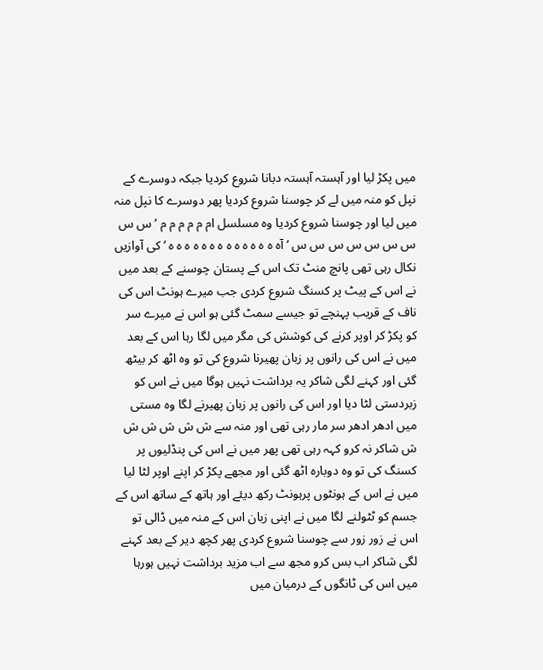میں پکڑ لیا اور آہستہ آہستہ دبانا شروع کردیا جبکہ دوسرے کے نپل کو منہ میں لے کر چوسنا شروع کردیا پھر دوسرے کا نپل منہ میں لیا اور چوسنا شروع کردیا وہ مسلسل ام م م م م م ‘ س س س س س س س س س ‘ آہ ہ ہ ہ ہ ہ ہ ہ ہ ہ ہ ہ ہ ہ ‘ کی آوازیں نکال رہی تھی پانچ منٹ تک اس کے پستان چوسنے کے بعد میں نے اس کے پیٹ پر کسنگ شروع کردی جب میرے ہونٹ اس کی ناف کے قریب پہنچے تو جیسے سمٹ گئی ہو اس نے میرے سر کو پکڑ کر اوپر کرنے کی کوشش کی مگر میں لگا رہا اس کے بعد میں نے اس کی رانوں پر زبان پھیرنا شروع کی تو وہ اٹھ کر بیٹھ گئی اور کہنے لگی شاکر یہ برداشت نہیں ہوگا میں نے اس کو زبردستی لٹا دیا اور اس کی رانوں پر زبان پھیرنے لگا وہ مستی میں ادھر ادھر سر مار رہی تھی اور منہ سے ش ش ش ش ش ش شاکر نہ کرو کہہ رہی تھی پھر میں نے اس کی پنڈلیوں پر کسنگ کی تو وہ دوبارہ اٹھ گئی اور مجھے پکڑ کر اپنے اوپر لٹا لیا میں نے اس کے ہونٹوں پرہونٹ رکھ دیئے اور ہاتھ کے ساتھ اس کے جسم کو ٹٹولنے لگا میں نے اپنی زبان اس کے منہ میں ڈالی تو اس نے زور زور سے چوسنا شروع کردی پھر کچھ دیر کے بعد کہنے لگی شاکر اب بس کرو مجھ سے اب مزید برداشت نہیں ہورہا میں اس کی ٹانگوں کے درمیان میں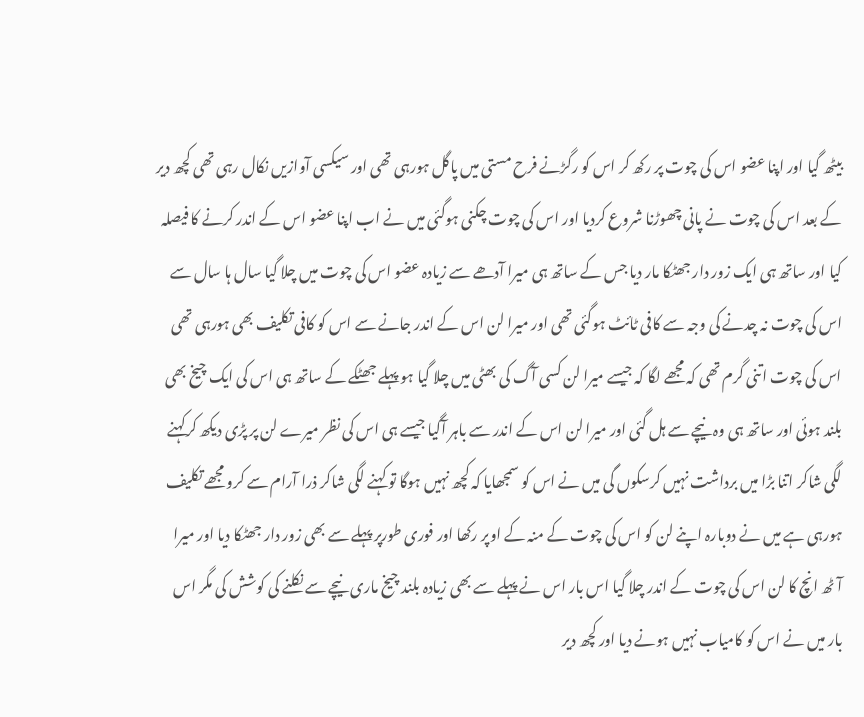بیٹھ گیا اور اپنا عضو اس کی چوت پر رکھ کر اس کو رگڑنے فرح مستی میں پاگل ہورہی تھی اور سیکسی آوازیں نکال رہی تھی کچھ دیر کے بعد اس کی چوت نے پانی چھوڑنا شروع کردیا اور اس کی چوت چکنی ہوگئی میں نے اب اپنا عضو اس کے اندر کرنے کا فیصلہ کیا اور ساتھ ہی ایک زور دار جھٹکا مار دیا جس کے ساتھ ہی میرا آدھے سے زیادہ عضو اس کی چوت میں چلا گیا سال ہا سال سے اس کی چوت نہ چدنے کی وجہ سے کافی ٹائٹ ہوگئی تھی اور میرا لن اس کے اندر جانے سے اس کو کافی تکلیف بھی ہورہی تھی اس کی چوت اتنی گرم تھی کہ مجھے لگا کہ جیسے میرا لن کسی آگ کی بھٹی میں چلا گیا ہو پہلے جھٹکے کے ساتھ ہی اس کی ایک چیخ بھی بلند ہوئی اور ساتھ ہی وہ نیچے سے ہل گئی اور میرا لن اس کے اندر سے باہر آگیا جیسے ہی اس کی نظر میرے لن پر پڑی دیکھ کرکہنے لگی شاکر اتنا بڑا میں برداشت نہیں کرسکوں گی میں نے اس کو سمجھایا کہ کچھ نہیں ہوگا تو کہنے لگی شاکر ذرا آرام سے کرو مجھے تکلیف ہورہی ہے میں نے دوبارہ اپنے لن کو اس کی چوت کے منہ کے اوپر رکھا اور فوری طورپر پہلے سے بھی زور دار جھٹکا دیا اور میرا آٹھ انچ کا لن اس کی چوت کے اندر چلا گیا اس بار اس نے پہلے سے بھی زیادہ بلند چیخ ماری نیچے سے نکلنے کی کوشش کی مگر اس بار میں نے اس کو کامیاب نہیں ہونے دیا اور کچھ دیر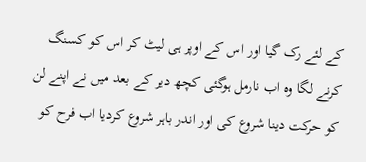کے لئے رک گیا اور اس کے اوپر ہی لیٹ کر اس کو کسنگ کرنے لگا وہ اب نارمل ہوگئی کچھ دیر کے بعد میں نے اپنے لن کو حرکت دینا شروع کی اور اندر باہر شروع کردیا اب فرح کو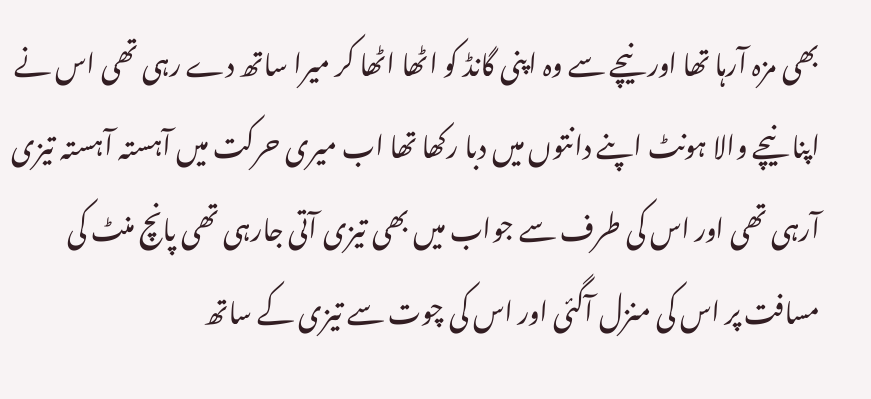بھی مزہ آرہا تھا اور نیچے سے وہ اپنی گانڈ کو اٹھا اٹھا کر میرا ساتھ دے رہی تھی اس نے اپنا نیچے والا ہونٹ اپنے دانتوں میں دبا رکھا تھا اب میری حرکت میں آہستہ آہستہ تیزی آرہی تھی اور اس کی طرف سے جواب میں بھی تیزی آتی جارہی تھی پانچ منٹ کی مسافت پر اس کی منزل آگئی اور اس کی چوت سے تیزی کے ساتھ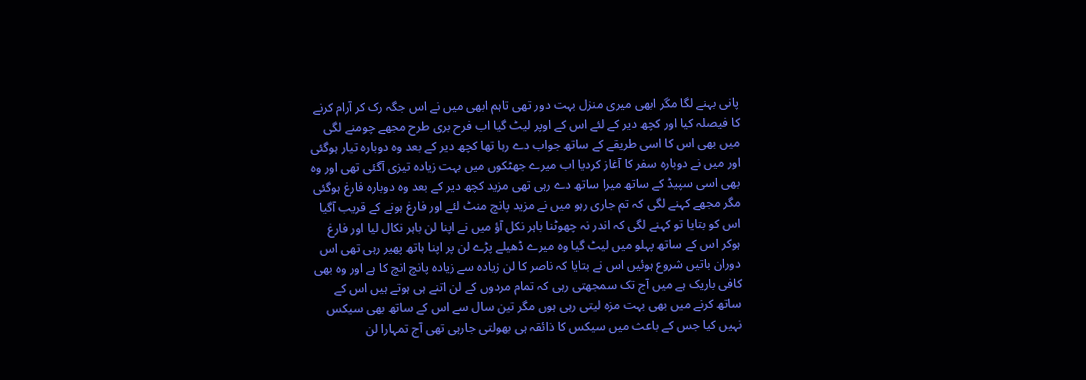پانی بہنے لگا مگر ابھی میری منزل بہت دور تھی تاہم ابھی میں نے اس جگہ رک کر آرام کرنے کا فیصلہ کیا اور کچھ دیر کے لئے اس کے اوپر لیٹ گیا اب فرح بری طرح مجھے چومنے لگی میں بھی اس کا اسی طریقے کے ساتھ جواب دے رہا تھا کچھ دیر کے بعد وہ دوبارہ تیار ہوگئی اور میں نے دوبارہ سفر کا آغاز کردیا اب میرے جھٹکوں میں بہت زیادہ تیزی آگئی تھی اور وہ بھی اسی سپیڈ کے ساتھ میرا ساتھ دے رہی تھی مزید کچھ دیر کے بعد وہ دوبارہ فارغ ہوگئی مگر مجھے کہنے لگی کہ تم جاری رہو میں نے مزید پانچ منٹ لئے اور فارغ ہونے کے قریب آگیا اس کو بتایا تو کہنے لگی کہ اندر نہ چھوٹنا باہر نکل آؤ میں نے اپنا لن باہر نکال لیا اور فارغ ہوکر اس کے ساتھ پہلو میں لیٹ گیا وہ میرے ڈھیلے پڑے لن پر اپنا ہاتھ پھیر رہی تھی اس دوران باتیں شروع ہوئیں اس نے بتایا کہ ناصر کا لن زیادہ سے زیادہ پانچ انچ کا ہے اور وہ بھی کافی باریک ہے میں آج تک سمجھتی رہی کہ تمام مردوں کے لن اتنے ہی ہوتے ہیں اس کے ساتھ کرنے میں بھی بہت مزہ لیتی رہی ہوں مگر تین سال سے اس کے ساتھ بھی سیکس نہیں کیا جس کے باعث میں سیکس کا ذائقہ ہی بھولتی جارہی تھی آج تمہارا لن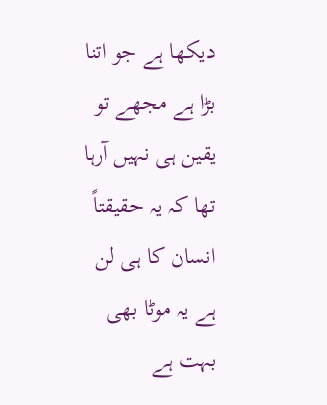دیکھا ہے جو اتنا بڑا ہے مجھے تو یقین ہی نہیں آرہا تھا کہ یہ حقیقتاً انسان کا ہی لن ہے یہ موٹا بھی بہت ہے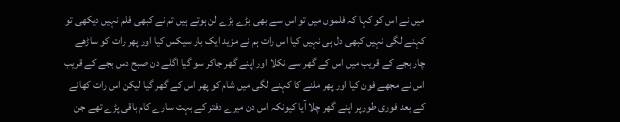میں نے اس کو کہا کہ فلموں میں تو اس سے بھی بڑے بڑے لن ہوتے ہیں تم نے کبھی فلم نہیں دیکھی تو کہنے لگی نہیں کبھی دل ہی نہیں کیا اس رات ہم نے مزید ایک بار سیکس کیا اور پھر رات کو ساڑھے چار بجے کے قریب میں اس کے گھر سے نکلا اور اپنے گھر جاکر سو گیا اگلے دن صبح دس بجے کے قریب اس نے مجھے فون کیا اور پھر ملنے کا کہنے لگی میں شام کو پھر اس کے گھر گیا لیکن اس رات کھانے کے بعد فوری طورپر اپنے گھر چلا آیا کیونکہ اس دن میرے دفتر کے بہت سارے کام باقی پڑے تھے جن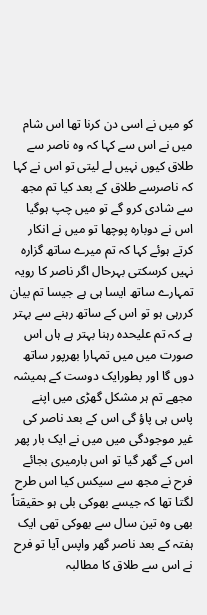کو میں نے اسی دن کرنا تھا اس شام میں نے اس سے کہا کہ وہ ناصر سے طلاق کیوں نہیں لے لیتی تو اس نے کہا کہ ناصرسے طلاق کے بعد کیا تم مجھ سے شادی کرو گے تو میں چپ ہوگیا اس نے دوبارہ پوچھا تو میں نے انکار کرتے ہوئے کہا کہ تم میرے ساتھ گزارہ نہیں کرسکتی بہرحال اگر ناصر کا رویہ تمہارے ساتھ ایسا ہی ہے جیسا تم بیان کررہی ہو تو اس کے ساتھ رہنے سے بہتر ہے کہ تم علیحدہ رہنا بہتر ہے ہاں اس صورت میں میں تمہارا بھرپور ساتھ دوں گا اور بطورایک دوست کے ہمیشہ مجھے تم ہر مشکل گھڑی میں اپنے پاس ہی پاؤ گی اس کے بعد ناصر کی غیر موجودگی میں میں نے ایک بار پھر اس کے گھر گیا تو اس بارمیری بجائے فرح نے مجھ سے سیکس کیا اس طرح لگتا تھا کہ جیسے بھوکی بلی ہو حقیقتاً بھی وہ تین سال سے بھوکی تھی ایک ہفتہ کے بعد ناصر گھر واپس آیا تو فرح نے اس سے طلاق کا مطالبہ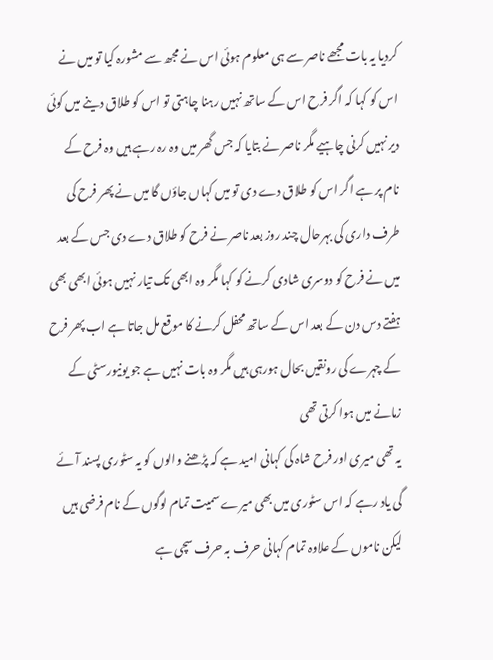کردیا یہ بات مجھے ناصر سے ہی معلوم ہوئی اس نے مجھ سے مشورہ کیا تو میں نے اس کو کہا کہ اگر فرح اس کے ساتھ نہیں رہنا چاہتی تو اس کو طلاق دینے میں کوئی دیر نہیں کرنی چاہیے مگر ناصر نے بتایا کہ جس گھر میں وہ رہ رہے ہیں وہ فرح کے نام پر ہے اگر اس کو طلاق دے دی تو میں کہاں جاؤں گا میں نے پھر فرح کی طرف داری کی بہرحال چند روز بعد ناصر نے فرح کو طلاق دے دی جس کے بعد میں نے فرح کو دوسری شادی کرنے کو کہا مگر وہ ابھی تک تیار نہیں ہوئی ابھی بھی ہفتے دس دن کے بعد اس کے ساتھ محفل کرنے کا موقع مل جاتا ہے اب پھر فرح کے چہرے کی رونقیں بحال ہورہی ہیں مگر وہ بات نہیں ہے جو یونیورسٹی کے زمانے میں ہوا کرتی تھی
یہ تھی میری اور فرح شاہ کی کہانی امید ہے کہ پڑھنے والوں کو یہ سٹوری پسند آئے گی یاد رہے کہ اس سٹوری میں بھی میرے سمیت تمام لوگوں کے نام فرضی ہیں لیکن ناموں کے علاوہ تمام کہانی حرف بہ حرف سچی ہے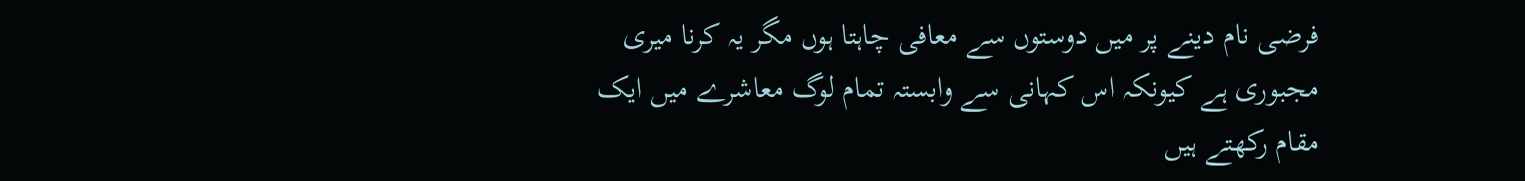فرضی نام دینے پر میں دوستوں سے معافی چاہتا ہوں مگر یہ کرنا میری مجبوری ہے کیونکہ اس کہانی سے وابستہ تمام لوگ معاشرے میں ایک مقام رکھتے ہیں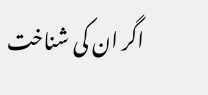اگر ان کی شناخت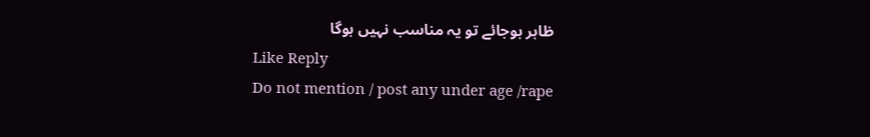ظاہر ہوجائے تو یہ مناسب نہیں ہوگا
Like Reply
Do not mention / post any under age /rape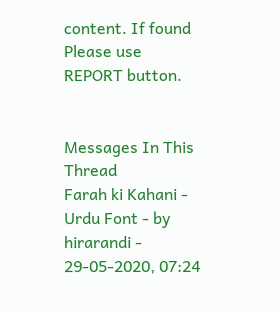content. If found Please use REPORT button.


Messages In This Thread
Farah ki Kahani - Urdu Font - by hirarandi - 29-05-2020, 07:24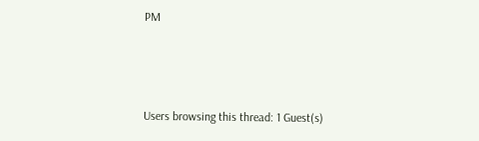PM



Users browsing this thread: 1 Guest(s)